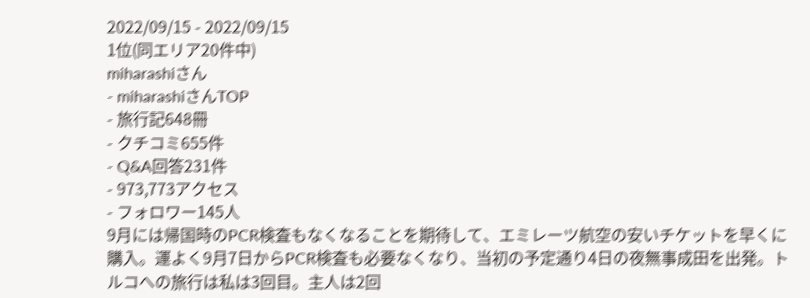2022/09/15 - 2022/09/15
1位(同エリア20件中)
miharashiさん
- miharashiさんTOP
- 旅行記648冊
- クチコミ655件
- Q&A回答231件
- 973,773アクセス
- フォロワー145人
9月には帰国時のPCR検査もなくなることを期待して、エミレーツ航空の安いチケットを早くに購入。運よく9月7日からPCR検査も必要なくなり、当初の予定通り4日の夜無事成田を出発。トルコへの旅行は私は3回目。主人は2回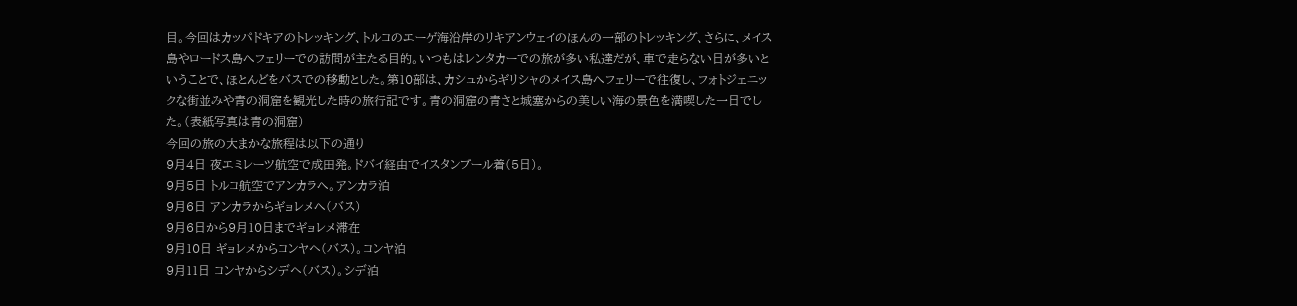目。今回はカッパドキアのトレッキング、トルコのエーゲ海沿岸のリキアンウェイのほんの一部のトレッキング、さらに、メイス島やロードス島へフェリーでの訪問が主たる目的。いつもはレンタカーでの旅が多い私達だが、車で走らない日が多いということで、ほとんどをバスでの移動とした。第10部は、カシュからギリシャのメイス島へフェリーで往復し、フォトジェニックな街並みや青の洞窟を観光した時の旅行記です。青の洞窟の青さと城塞からの美しい海の景色を満喫した一日でした。(表紙写真は青の洞窟)
今回の旅の大まかな旅程は以下の通り
9月4日 夜エミレーツ航空で成田発。ドバイ経由でイスタンブール着(5日)。
9月5日 トルコ航空でアンカラへ。アンカラ泊
9月6日 アンカラからギョレメへ(バス)
9月6日から9月10日までギョレメ滞在
9月10日 ギョレメからコンヤヘ(バス)。コンヤ泊
9月11日 コンヤからシデヘ(バス)。シデ泊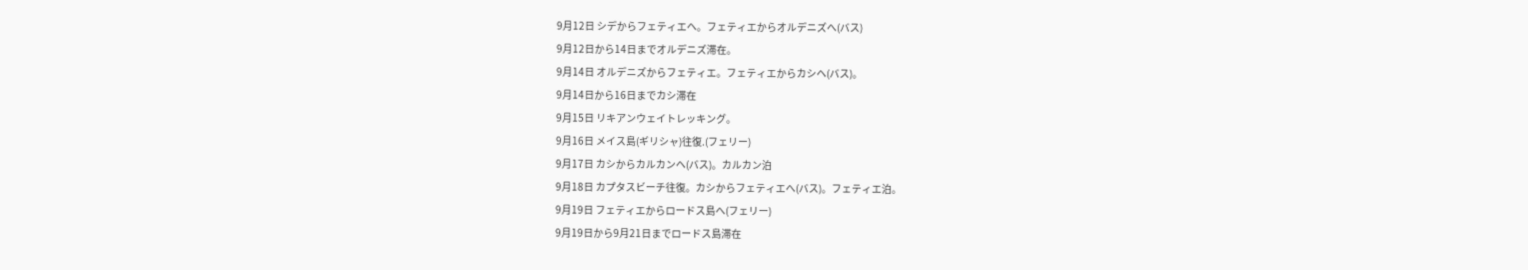9月12日 シデからフェティエヘ。フェティエからオルデニズへ(バス)
9月12日から14日までオルデニズ滞在。
9月14日 オルデニズからフェティエ。フェティエからカシヘ(バス)。
9月14日から16日までカシ滞在
9月15日 リキアンウェイトレッキング。
9月16日 メイス島(ギリシャ)往復.(フェリー)
9月17日 カシからカルカンヘ(バス)。カルカン泊
9月18日 カプタスビーチ往復。カシからフェティエへ(バス)。フェティエ泊。
9月19日 フェティエからロードス島へ(フェリー)
9月19日から9月21日までロードス島滞在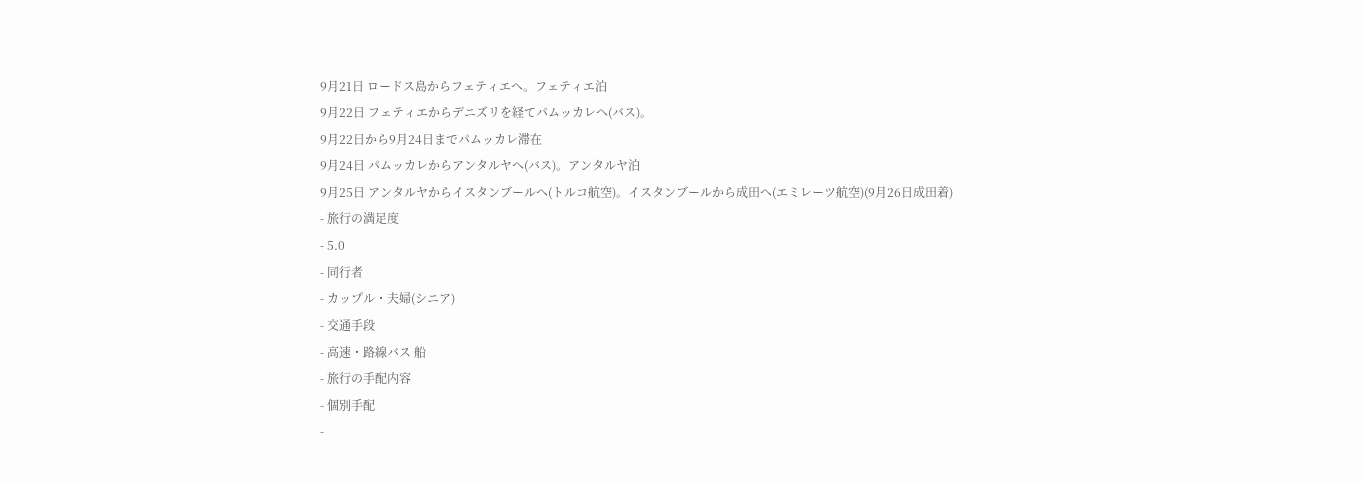9月21日 ロードス島からフェティエへ。フェティエ泊
9月22日 フェティエからデニズリを経てパムッカレへ(バス)。
9月22日から9月24日までパムッカレ滞在
9月24日 パムッカレからアンタルヤへ(バス)。アンタルヤ泊
9月25日 アンタルヤからイスタンブールへ(トルコ航空)。イスタンブールから成田へ(エミレーツ航空)(9月26日成田着)
- 旅行の満足度
- 5.0
- 同行者
- カップル・夫婦(シニア)
- 交通手段
- 高速・路線バス 船
- 旅行の手配内容
- 個別手配
-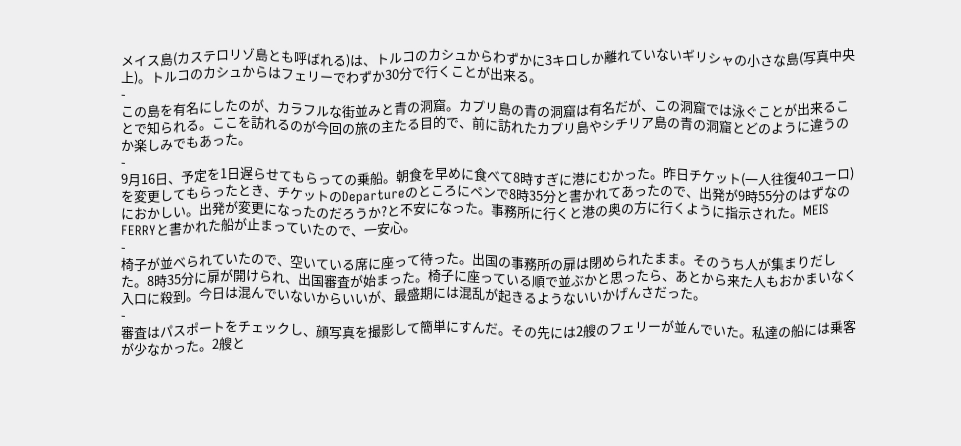メイス島(カステロリゾ島とも呼ばれる)は、トルコのカシュからわずかに3キロしか離れていないギリシャの小さな島(写真中央上)。トルコのカシュからはフェリーでわずか30分で行くことが出来る。
-
この島を有名にしたのが、カラフルな街並みと青の洞窟。カプリ島の青の洞窟は有名だが、この洞窟では泳ぐことが出来ることで知られる。ここを訪れるのが今回の旅の主たる目的で、前に訪れたカプリ島やシチリア島の青の洞窟とどのように違うのか楽しみでもあった。
-
9月16日、予定を1日遅らせてもらっての乗船。朝食を早めに食べて8時すぎに港にむかった。昨日チケット(一人往復40ユーロ)を変更してもらったとき、チケットのDepartureのところにペンで8時35分と書かれてあったので、出発が9時55分のはずなのにおかしい。出発が変更になったのだろうか?と不安になった。事務所に行くと港の奥の方に行くように指示された。MEIS FERRYと書かれた船が止まっていたので、一安心。
-
椅子が並べられていたので、空いている席に座って待った。出国の事務所の扉は閉められたまま。そのうち人が集まりだした。8時35分に扉が開けられ、出国審査が始まった。椅子に座っている順で並ぶかと思ったら、あとから来た人もおかまいなく入口に殺到。今日は混んでいないからいいが、最盛期には混乱が起きるようないいかげんさだった。
-
審査はパスポートをチェックし、顔写真を撮影して簡単にすんだ。その先には2艘のフェリーが並んでいた。私達の船には乗客が少なかった。2艘と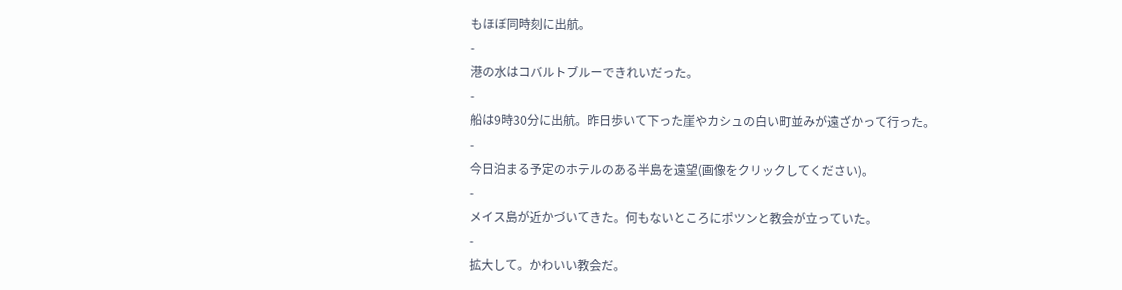もほぼ同時刻に出航。
-
港の水はコバルトブルーできれいだった。
-
船は9時30分に出航。昨日歩いて下った崖やカシュの白い町並みが遠ざかって行った。
-
今日泊まる予定のホテルのある半島を遠望(画像をクリックしてください)。
-
メイス島が近かづいてきた。何もないところにポツンと教会が立っていた。
-
拡大して。かわいい教会だ。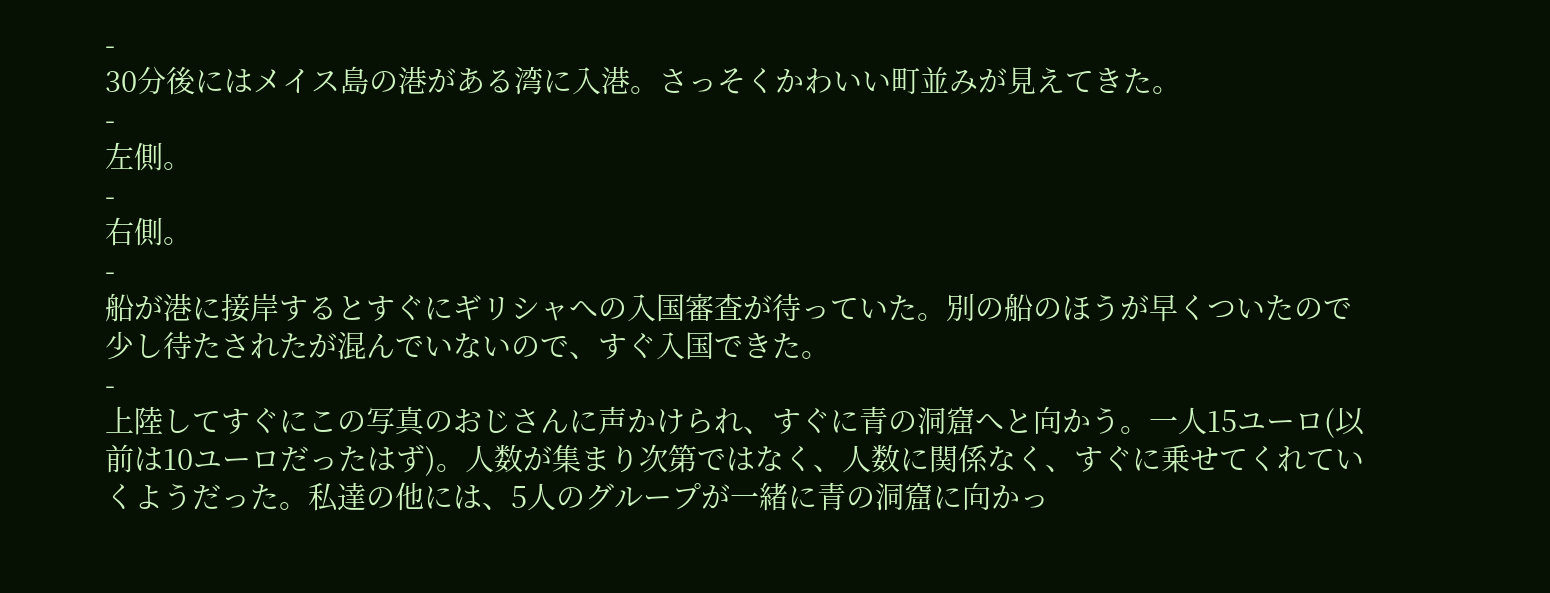-
30分後にはメイス島の港がある湾に入港。さっそくかわいい町並みが見えてきた。
-
左側。
-
右側。
-
船が港に接岸するとすぐにギリシャへの入国審査が待っていた。別の船のほうが早くついたので少し待たされたが混んでいないので、すぐ入国できた。
-
上陸してすぐにこの写真のおじさんに声かけられ、すぐに青の洞窟へと向かう。一人15ユーロ(以前は10ユーロだったはず)。人数が集まり次第ではなく、人数に関係なく、すぐに乗せてくれていくようだった。私達の他には、5人のグループが一緒に青の洞窟に向かっ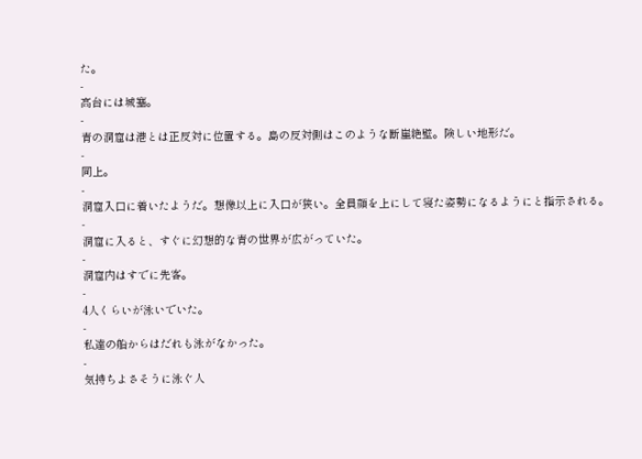た。
-
高台には城塞。
-
青の洞窟は港とは正反対に位置する。島の反対側はこのような断崖絶壁。険しい地形だ。
-
同上。
-
洞窟入口に着いたようだ。想像以上に入口が狭い。全員顔を上にして寝た姿勢になるようにと指示される。
-
洞窟に入ると、すぐに幻想的な青の世界が広がっていた。
-
洞窟内はすでに先客。
-
4人くらいが泳いでいた。
-
私達の船からはだれも泳がなかった。
-
気持ちよさそうに泳ぐ人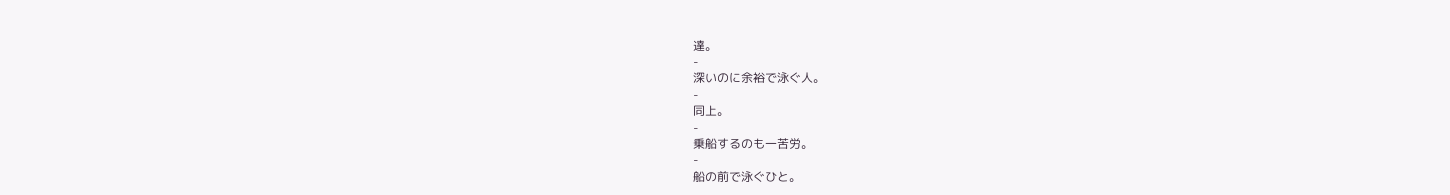達。
-
深いのに余裕で泳ぐ人。
-
同上。
-
乗船するのも一苦労。
-
船の前で泳ぐひと。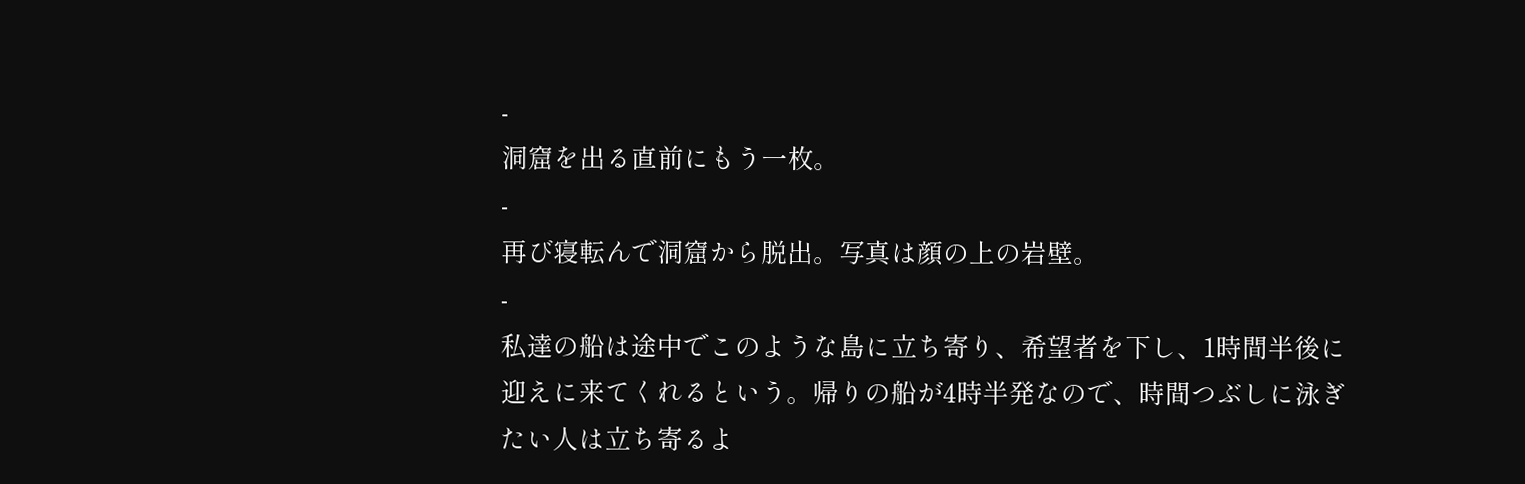-
洞窟を出る直前にもう一枚。
-
再び寝転んで洞窟から脱出。写真は顔の上の岩壁。
-
私達の船は途中でこのような島に立ち寄り、希望者を下し、1時間半後に迎えに来てくれるという。帰りの船が4時半発なので、時間つぶしに泳ぎたい人は立ち寄るよ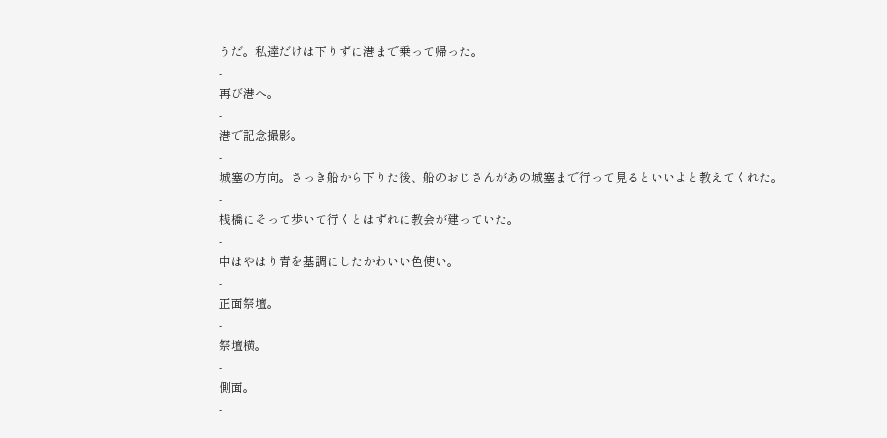うだ。私達だけは下りずに港まで乗って帰った。
-
再び港へ。
-
港で記念撮影。
-
城塞の方向。さっき船から下りた後、船のおじさんがあの城塞まで行って見るといいよと教えてくれた。
-
桟橋にそって歩いて行くとはずれに教会が建っていた。
-
中はやはり青を基調にしたかわいい色使い。
-
正面祭壇。
-
祭壇横。
-
側面。
-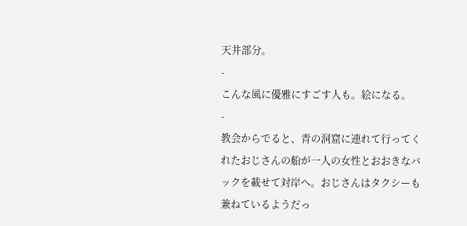天井部分。
-
こんな風に優雅にすごす人も。絵になる。
-
教会からでると、青の洞窟に連れて行ってくれたおじさんの船が一人の女性とおおきなバックを載せて対岸へ。おじさんはタクシーも兼ねているようだっ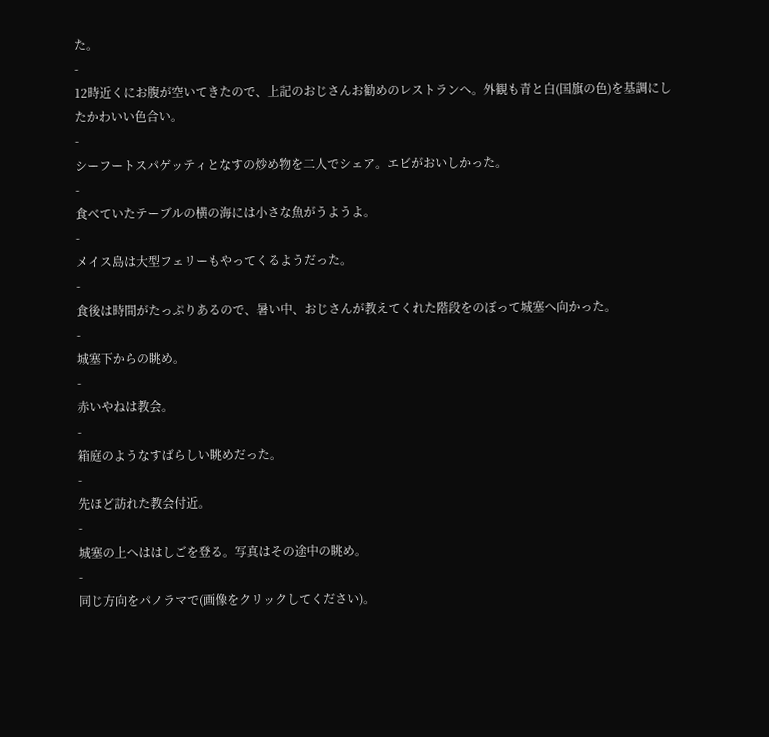た。
-
12時近くにお腹が空いてきたので、上記のおじさんお勧めのレストランへ。外観も青と白(国旗の色)を基調にしたかわいい色合い。
-
シーフートスパゲッティとなすの炒め物を二人でシェア。エビがおいしかった。
-
食べていたテーブルの横の海には小さな魚がうようよ。
-
メイス島は大型フェリーもやってくるようだった。
-
食後は時間がたっぷりあるので、暑い中、おじさんが教えてくれた階段をのぼって城塞へ向かった。
-
城塞下からの眺め。
-
赤いやねは教会。
-
箱庭のようなすばらしい眺めだった。
-
先ほど訪れた教会付近。
-
城塞の上へははしごを登る。写真はその途中の眺め。
-
同じ方向をパノラマで(画像をクリックしてください)。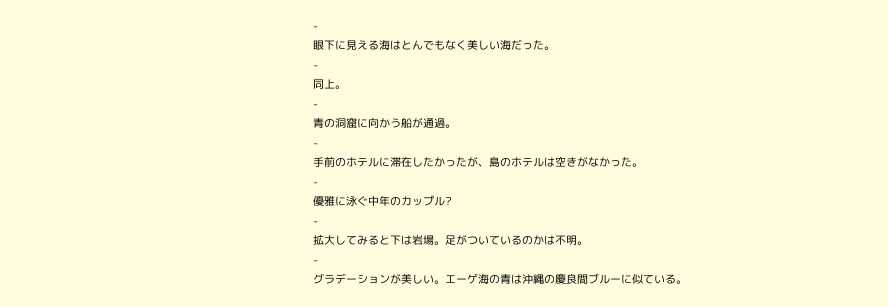-
眼下に見える海はとんでもなく美しい海だった。
-
同上。
-
青の洞窟に向かう船が通過。
-
手前のホテルに滞在したかったが、島のホテルは空きがなかった。
-
優雅に泳ぐ中年のカップル?
-
拡大してみると下は岩場。足がついているのかは不明。
-
グラデーションが美しい。エーゲ海の青は沖縄の慶良間ブルーに似ている。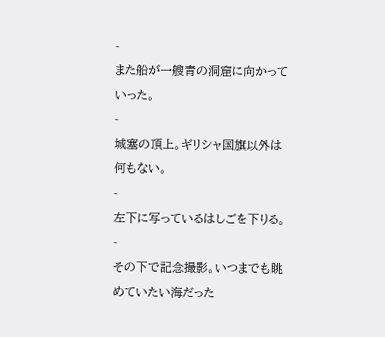-
また船が一艘青の洞窟に向かっていった。
-
城塞の頂上。ギリシャ国旗以外は何もない。
-
左下に写っているはしごを下りる。
-
その下で記念撮影。いつまでも眺めていたい海だった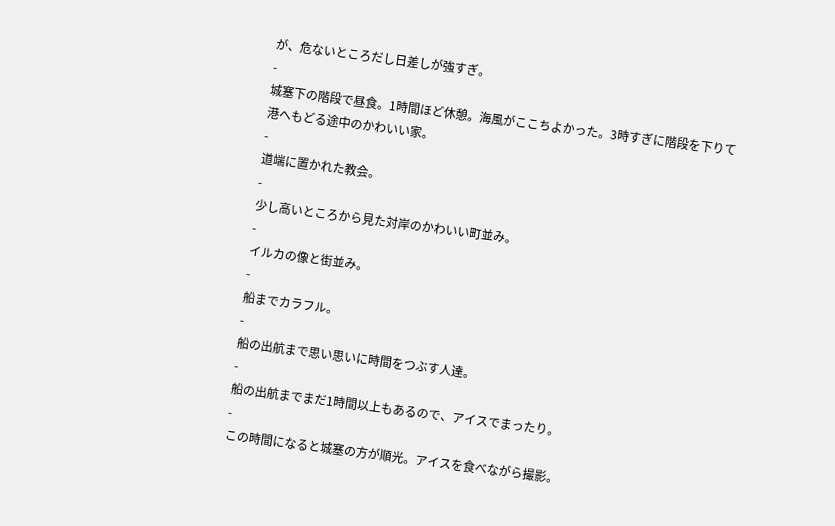が、危ないところだし日差しが強すぎ。
-
城塞下の階段で昼食。1時間ほど休憩。海風がここちよかった。3時すぎに階段を下りて港へもどる途中のかわいい家。
-
道端に置かれた教会。
-
少し高いところから見た対岸のかわいい町並み。
-
イルカの像と街並み。
-
船までカラフル。
-
船の出航まで思い思いに時間をつぶす人達。
-
船の出航までまだ1時間以上もあるので、アイスでまったり。
-
この時間になると城塞の方が順光。アイスを食べながら撮影。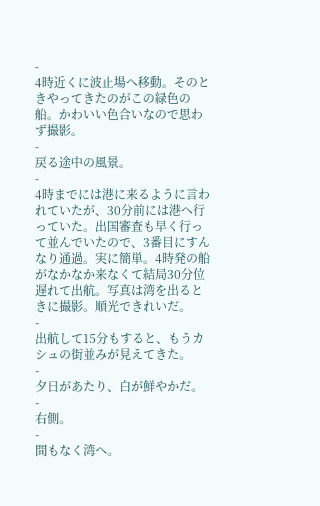-
4時近くに波止場へ移動。そのときやってきたのがこの緑色の船。かわいい色合いなので思わず撮影。
-
戻る途中の風景。
-
4時までには港に来るように言われていたが、30分前には港へ行っていた。出国審査も早く行って並んでいたので、3番目にすんなり通過。実に簡単。4時発の船がなかなか来なくて結局30分位遅れて出航。写真は湾を出るときに撮影。順光できれいだ。
-
出航して15分もすると、もうカシュの街並みが見えてきた。
-
夕日があたり、白が鮮やかだ。
-
右側。
-
間もなく湾へ。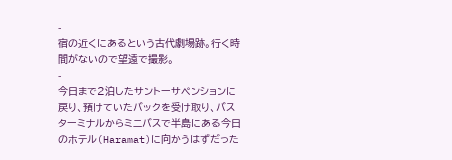-
宿の近くにあるという古代劇場跡。行く時間がないので望遠で撮影。
-
今日まで2泊したサントーサペンションに戻り、預けていたバックを受け取り、バスターミナルからミニバスで半島にある今日のホテル(Haramat)に向かうはずだった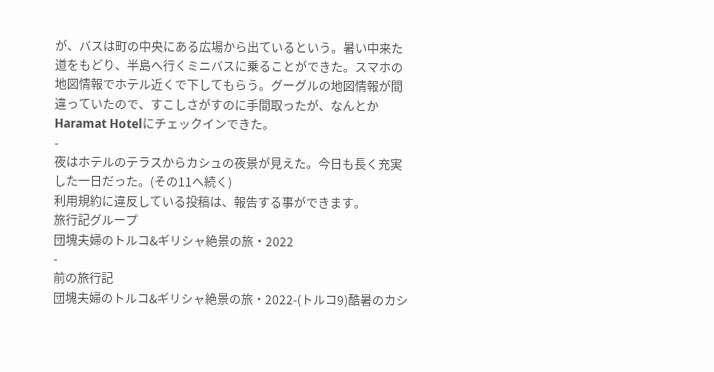が、バスは町の中央にある広場から出ているという。暑い中来た道をもどり、半島へ行くミニバスに乗ることができた。スマホの地図情報でホテル近くで下してもらう。グーグルの地図情報が間違っていたので、すこしさがすのに手間取ったが、なんとかHaramat Hotelにチェックインできた。
-
夜はホテルのテラスからカシュの夜景が見えた。今日も長く充実した一日だった。(その11へ続く)
利用規約に違反している投稿は、報告する事ができます。
旅行記グループ
団塊夫婦のトルコ&ギリシャ絶景の旅・2022
-
前の旅行記
団塊夫婦のトルコ&ギリシャ絶景の旅・2022-(トルコ9)酷暑のカシ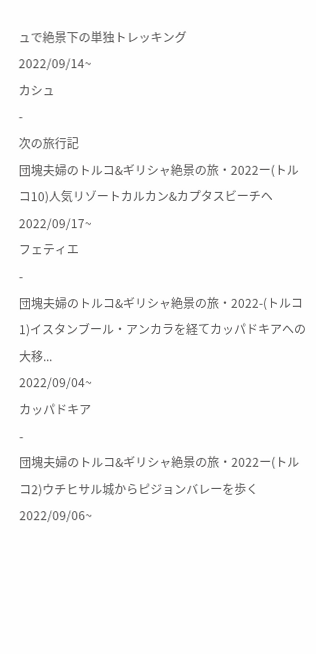ュで絶景下の単独トレッキング
2022/09/14~
カシュ
-
次の旅行記
団塊夫婦のトルコ&ギリシャ絶景の旅・2022ー(トルコ10)人気リゾートカルカン&カプタスビーチヘ
2022/09/17~
フェティエ
-
団塊夫婦のトルコ&ギリシャ絶景の旅・2022-(トルコ1)イスタンブール・アンカラを経てカッパドキアへの大移...
2022/09/04~
カッパドキア
-
団塊夫婦のトルコ&ギリシャ絶景の旅・2022ー(トルコ2)ウチヒサル城からピジョンバレーを歩く
2022/09/06~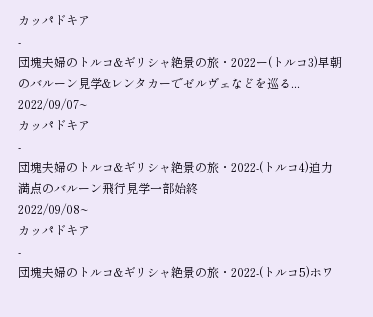カッパドキア
-
団塊夫婦のトルコ&ギリシャ絶景の旅・2022ー(トルコ3)早朝のバルーン見学&レンタカーでゼルヴェなどを巡る...
2022/09/07~
カッパドキア
-
団塊夫婦のトルコ&ギリシャ絶景の旅・2022-(トルコ4)迫力満点のバルーン飛行見学一部始終
2022/09/08~
カッパドキア
-
団塊夫婦のトルコ&ギリシャ絶景の旅・2022-(トルコ5)ホワ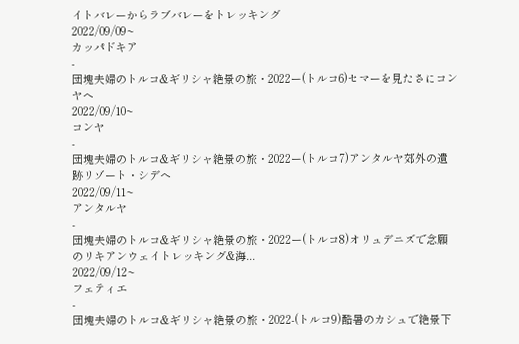イトバレーからラブバレーをトレッキング
2022/09/09~
カッパドキア
-
団塊夫婦のトルコ&ギリシャ絶景の旅・2022ー(トルコ6)セマーを見たさにコンヤへ
2022/09/10~
コンヤ
-
団塊夫婦のトルコ&ギリシャ絶景の旅・2022ー(トルコ7)アンタルヤ郊外の遺跡リゾート・シデへ
2022/09/11~
アンタルヤ
-
団塊夫婦のトルコ&ギリシャ絶景の旅・2022ー(トルコ8)オリュデニズで念願のリキアンウェイトレッキング&海...
2022/09/12~
フェティエ
-
団塊夫婦のトルコ&ギリシャ絶景の旅・2022-(トルコ9)酷暑のカシュで絶景下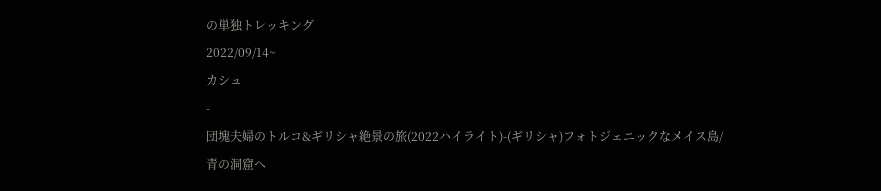の単独トレッキング
2022/09/14~
カシュ
-
団塊夫婦のトルコ&ギリシャ絶景の旅(2022ハイライト)-(ギリシャ)フォトジェニックなメイス島/青の洞窟へ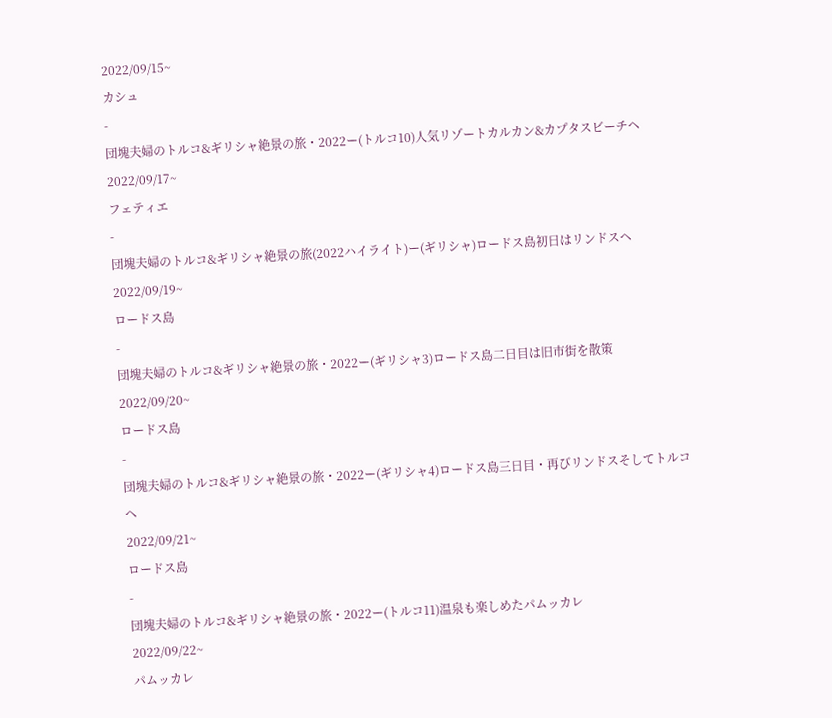2022/09/15~
カシュ
-
団塊夫婦のトルコ&ギリシャ絶景の旅・2022ー(トルコ10)人気リゾートカルカン&カプタスビーチヘ
2022/09/17~
フェティエ
-
団塊夫婦のトルコ&ギリシャ絶景の旅(2022ハイライト)ー(ギリシャ)ロードス島初日はリンドスヘ
2022/09/19~
ロードス島
-
団塊夫婦のトルコ&ギリシャ絶景の旅・2022ー(ギリシャ3)ロードス島二日目は旧市街を散策
2022/09/20~
ロードス島
-
団塊夫婦のトルコ&ギリシャ絶景の旅・2022ー(ギリシャ4)ロードス島三日目・再びリンドスそしてトルコヘ
2022/09/21~
ロードス島
-
団塊夫婦のトルコ&ギリシャ絶景の旅・2022ー(トルコ11)温泉も楽しめたパムッカレ
2022/09/22~
パムッカレ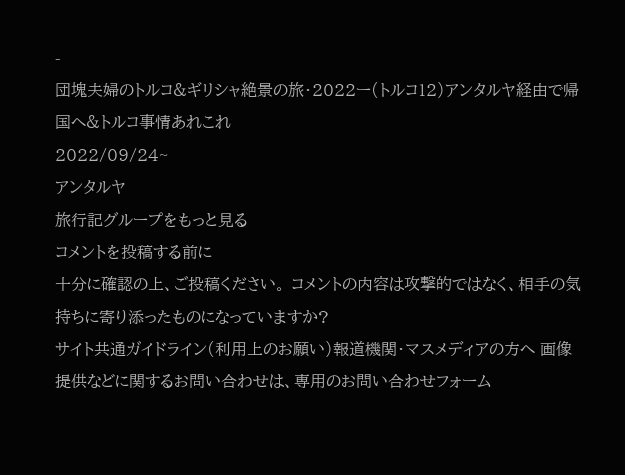-
団塊夫婦のトルコ&ギリシャ絶景の旅・2022ー(トルコ12)アンタルヤ経由で帰国へ&トルコ事情あれこれ
2022/09/24~
アンタルヤ
旅行記グループをもっと見る
コメントを投稿する前に
十分に確認の上、ご投稿ください。 コメントの内容は攻撃的ではなく、相手の気持ちに寄り添ったものになっていますか?
サイト共通ガイドライン(利用上のお願い)報道機関・マスメディアの方へ 画像提供などに関するお問い合わせは、専用のお問い合わせフォーム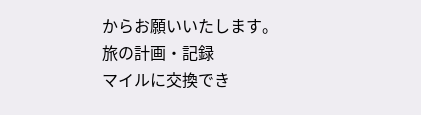からお願いいたします。
旅の計画・記録
マイルに交換でき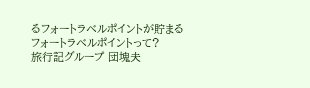るフォートラベルポイントが貯まる
フォートラベルポイントって?
旅行記グループ 団塊夫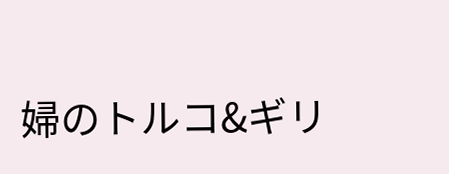婦のトルコ&ギリ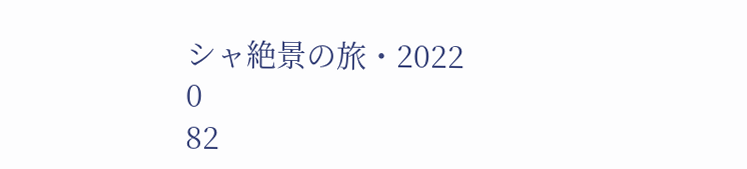シャ絶景の旅・2022
0
82